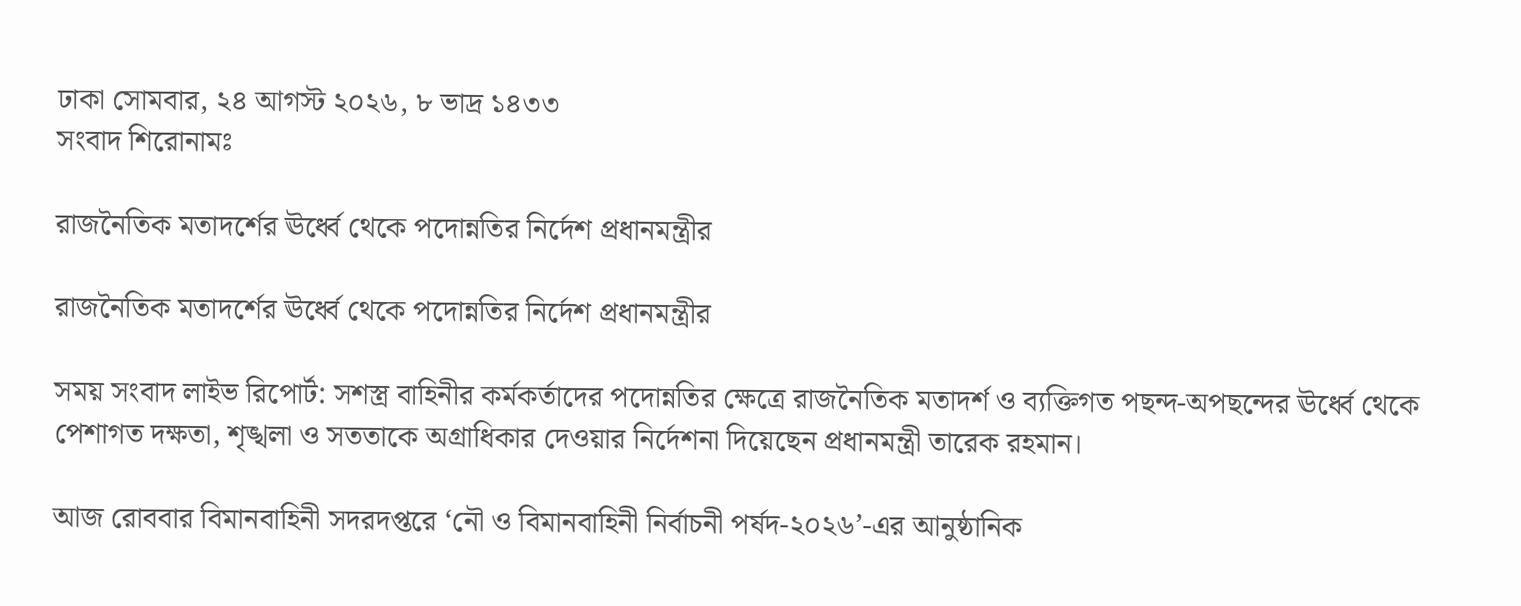ঢাকা সোমবার, ২৪ আগস্ট ২০২৬, ৮ ভাদ্র ১৪৩৩
সংবাদ শিরোনামঃ

রাজনৈতিক মতাদর্শের ঊর্ধ্বে থেকে পদোন্নতির নির্দেশ প্রধানমন্ত্রীর

রাজনৈতিক মতাদর্শের ঊর্ধ্বে থেকে পদোন্নতির নির্দেশ প্রধানমন্ত্রীর

সময় সংবাদ লাইভ রিপোর্ট: সশস্ত্র বাহিনীর কর্মকর্তাদের পদোন্নতির ক্ষেত্রে রাজনৈতিক মতাদর্শ ও ব্যক্তিগত পছন্দ-অপছন্দের ঊর্ধ্বে থেকে পেশাগত দক্ষতা, শৃঙ্খলা ও সততাকে অগ্রাধিকার দেওয়ার নির্দেশনা দিয়েছেন প্রধানমন্ত্রী তারেক রহমান।

আজ রোববার বিমানবাহিনী সদরদপ্তরে ‘নৌ ও বিমানবাহিনী নির্বাচনী পর্ষদ-২০২৬’-এর আনুষ্ঠানিক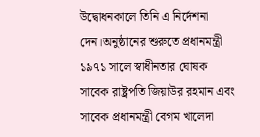উদ্বোধনকালে তিনি এ নির্দেশনা দেন।অনুষ্ঠানের শুরুতে প্রধানমন্ত্রী ১৯৭১ সালে স্বাধীনতার ঘোষক সাবেক রাষ্ট্রপতি জিয়াউর রহমান এবং সাবেক প্রধানমন্ত্রী বেগম খালেদা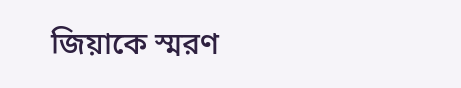জিয়াকে স্মরণ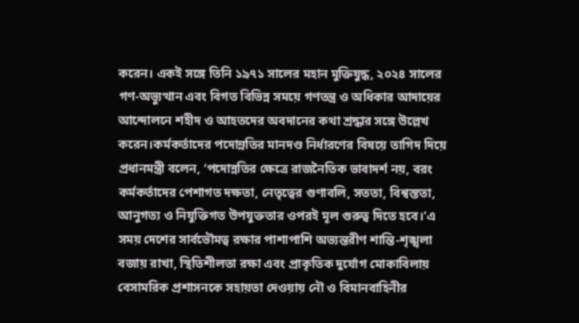করেন। একই সঙ্গে তিনি ১৯৭১ সালের মহান মুক্তিযুদ্ধ, ২০২৪ সালের গণ-অভ্যুত্থান এবং বিগত বিভিন্ন সময়ে গণতন্ত্র ও অধিকার আদায়ের আন্দোলনে শহীদ ও আহতদের অবদানের কথা শ্রদ্ধার সঙ্গে উল্লেখ করেন।কর্মকর্তাদের পদোন্নতির মানদণ্ড নির্ধারণের বিষয়ে তাগিদ দিয়ে প্রধানমন্ত্রী বলেন, ‘পদোন্নতির ক্ষেত্রে রাজনৈতিক ভাবাদর্শ নয়, বরং কর্মকর্তাদের পেশাগত দক্ষতা, নেতৃত্বের গুণাবলি, সততা, বিশ্বস্ততা, আনুগত্য ও নিযুক্তিগত উপযুক্ততার ওপরই মূল গুরুত্ব দিতে হবে।’এ সময় দেশের সার্বভৌমত্ব রক্ষার পাশাপাশি অভ্যন্তরীণ শান্তি-শৃঙ্খলা বজায় রাখা, স্থিতিশীলতা রক্ষা এবং প্রাকৃতিক দুর্যোগ মোকাবিলায় বেসামরিক প্রশাসনকে সহায়তা দেওয়ায় নৌ ও বিমানবাহিনীর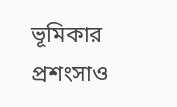ভূমিকার প্রশংসাও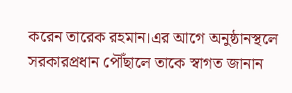করেন তারেক রহমান।এর আগে অনুষ্ঠানস্থলে সরকারপ্রধান পৌঁছালে তাকে স্বাগত জানান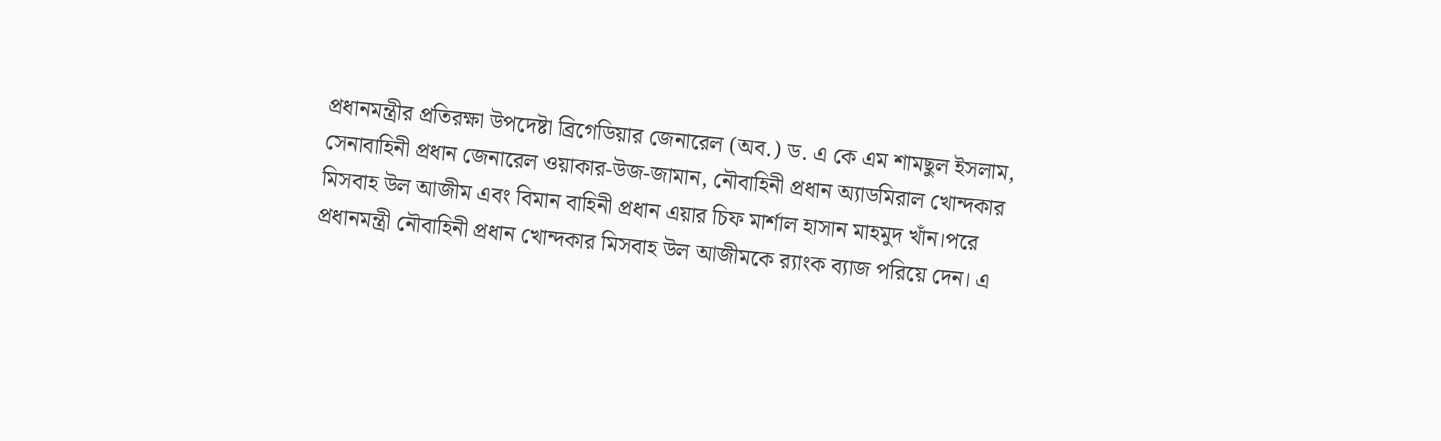প্রধানমন্ত্রীর প্রতিরক্ষা উপদেষ্টা ব্রিগেডিয়ার জেনারেল (অব.) ড. এ কে এম শামছুল ইসলাম, সেনাবাহিনী প্রধান জেনারেল ওয়াকার-উজ-জামান, নৌবাহিনী প্রধান অ্যাডমিরাল খোন্দকার মিসবাহ উল আজীম এবং বিমান বাহিনী প্রধান এয়ার চিফ মার্শাল হাসান মাহমুদ খাঁন।পরে প্রধানমন্ত্রী নৌবাহিনী প্রধান খোন্দকার মিসবাহ উল আজীমকে র‌্যাংক ব্যাজ পরিয়ে দেন। এ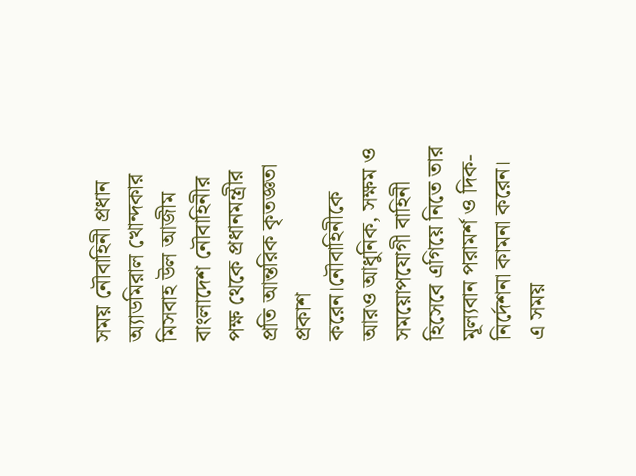সময় নৌবাহিনী প্রধান অ্যাডমিরাল খোন্দকার মিসবাহ উল আজীম বাংলাদেশ নৌবাহিনীর পক্ষ থেকে প্রধানমন্ত্রীর প্রতি আন্তরিক কৃতজ্ঞতা প্রকাশ করেন।নৌবাহিনীকে আরও আধুনিক, সক্ষম ও সময়োপযোগী বাহিনী হিসেবে এগিয়ে নিতে তার মূল্যবান পরামর্শ ও দিক-নির্দেশনা কামনা করেন। এ সময়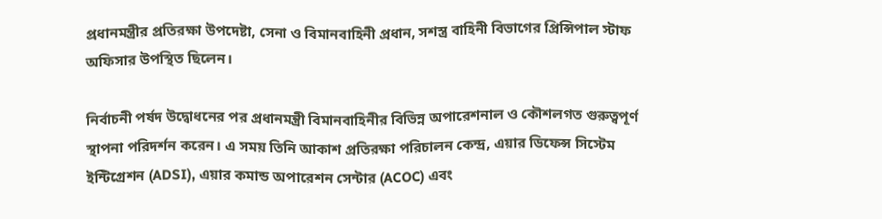প্রধানমন্ত্রীর প্রতিরক্ষা উপদেষ্টা, সেনা ও বিমানবাহিনী প্রধান, সশস্ত্র বাহিনী বিভাগের প্রিন্সিপাল স্টাফ অফিসার উপস্থিত ছিলেন।

নির্বাচনী পর্ষদ উদ্বোধনের পর প্রধানমন্ত্রী বিমানবাহিনীর বিভিন্ন অপারেশনাল ও কৌশলগত গুরুত্বপূর্ণ স্থাপনা পরিদর্শন করেন। এ সময় তিনি আকাশ প্রতিরক্ষা পরিচালন কেন্দ্র, এয়ার ডিফেন্স সিস্টেম ইন্টিগ্রেশন (ADSI), এয়ার কমান্ড অপারেশন সেন্টার (ACOC) এবং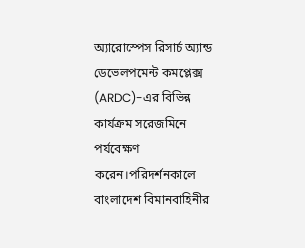অ্যারোস্পেস রিসার্চ অ্যান্ড ডেভেলপমেন্ট কমপ্লেক্স (ARDC)-এর বিভিন্ন কার্যক্রম সরেজমিনে পর্যবেক্ষণ করেন।পরিদর্শনকালে বাংলাদেশ বিমানবাহিনীর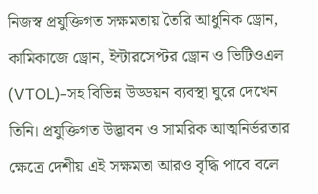নিজস্ব প্রযুক্তিগত সক্ষমতায় তৈরি আধুনিক ড্রোন, কামিকাজে ড্রোন, ইন্টারসেপ্টর ড্রোন ও ভিটিওএল (VTOL)-সহ বিভিন্ন উড্ডয়ন ব্যবস্থা ঘুরে দেখেন তিনি। প্রযুক্তিগত উদ্ভাবন ও সামরিক আত্মনির্ভরতার ক্ষেত্রে দেশীয় এই সক্ষমতা আরও বৃদ্ধি পাবে বলে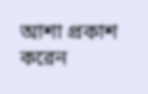আশা প্রকাশ করেন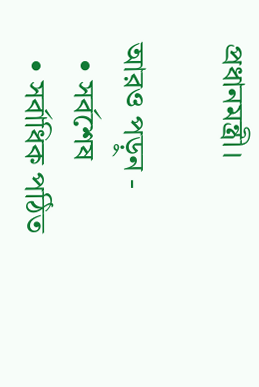প্রধানমন্ত্রী।

আরও পড়ুন -
  • সর্বশেষ
  • সর্বাধিক পঠিত